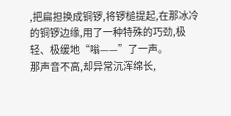,把扁担换成铜锣,将锣槌提起,在那冰冷的铜锣边缘,用了一种特殊的巧劲,极轻、极缓地“嗡——”了一声。
那声音不高,却异常沉浑绵长,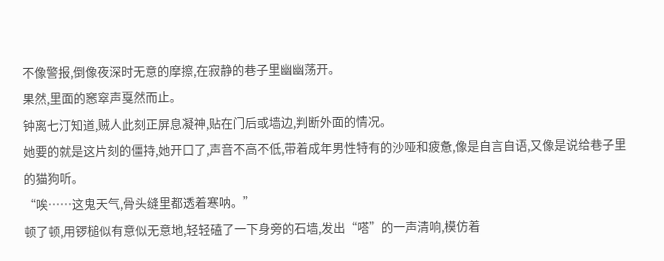不像警报,倒像夜深时无意的摩擦,在寂静的巷子里幽幽荡开。
果然,里面的窸窣声戛然而止。
钟离七汀知道,贼人此刻正屏息凝神,贴在门后或墙边,判断外面的情况。
她要的就是这片刻的僵持,她开口了,声音不高不低,带着成年男性特有的沙哑和疲惫,像是自言自语,又像是说给巷子里的猫狗听。
“唉……这鬼天气,骨头缝里都透着寒呐。”
顿了顿,用锣槌似有意似无意地,轻轻磕了一下身旁的石墙,发出“嗒”的一声清响,模仿着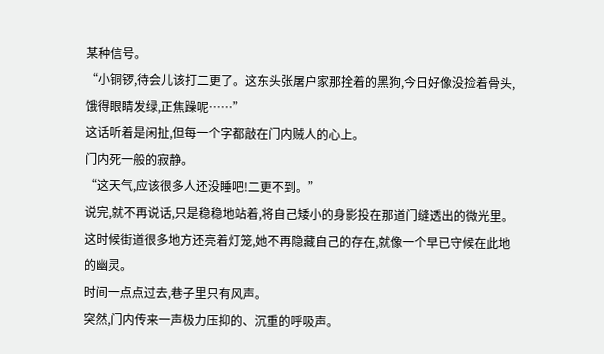某种信号。
“小铜锣,待会儿该打二更了。这东头张屠户家那拴着的黑狗,今日好像没捡着骨头,饿得眼睛发绿,正焦躁呢……”
这话听着是闲扯,但每一个字都敲在门内贼人的心上。
门内死一般的寂静。
“这天气,应该很多人还没睡吧!二更不到。”
说完,就不再说话,只是稳稳地站着,将自己矮小的身影投在那道门缝透出的微光里。
这时候街道很多地方还亮着灯笼,她不再隐藏自己的存在,就像一个早已守候在此地的幽灵。
时间一点点过去,巷子里只有风声。
突然,门内传来一声极力压抑的、沉重的呼吸声。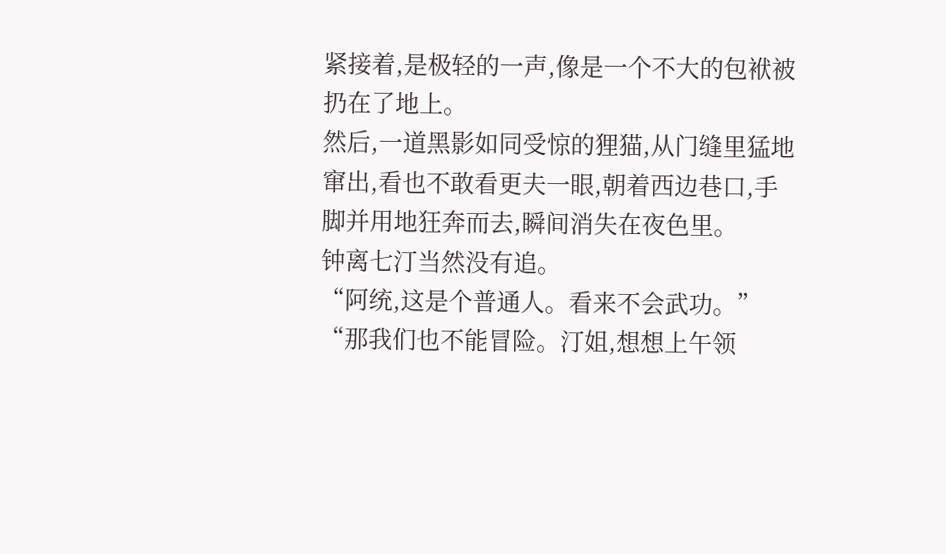紧接着,是极轻的一声,像是一个不大的包袱被扔在了地上。
然后,一道黑影如同受惊的狸猫,从门缝里猛地窜出,看也不敢看更夫一眼,朝着西边巷口,手脚并用地狂奔而去,瞬间消失在夜色里。
钟离七汀当然没有追。
“阿统,这是个普通人。看来不会武功。”
“那我们也不能冒险。汀姐,想想上午领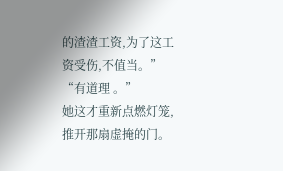的渣渣工资,为了这工资受伤,不值当。”
“有道理 。”
她这才重新点燃灯笼,推开那扇虚掩的门。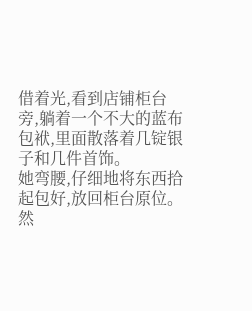借着光,看到店铺柜台旁,躺着一个不大的蓝布包袱,里面散落着几锭银子和几件首饰。
她弯腰,仔细地将东西拾起包好,放回柜台原位。
然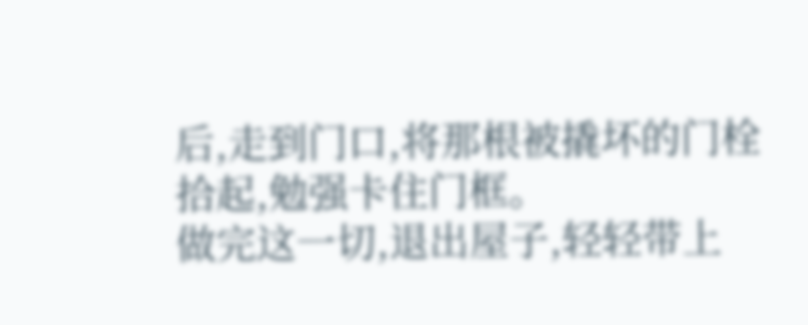后,走到门口,将那根被撬坏的门栓拾起,勉强卡住门框。
做完这一切,退出屋子,轻轻带上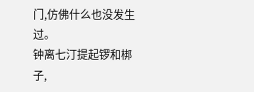门,仿佛什么也没发生过。
钟离七汀提起锣和梆子,